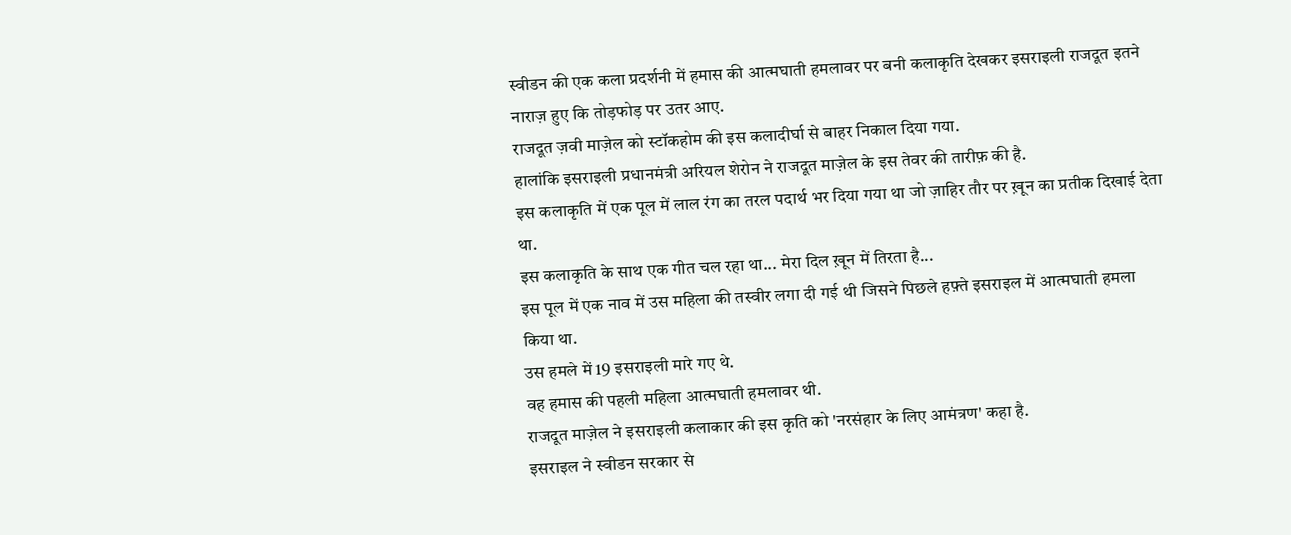स्वीडन की एक कला प्रदर्शनी में हमास की आत्मघाती हमलावर पर बनी कलाकृति देखकर इसराइली राजदूत इतने नाराज़ हुए कि तोड़फोड़ पर उतर आए.
राजदूत ज़वी माज़ेल को स्टॉकहोम की इस कलादीर्घा से बाहर निकाल दिया गया.
हालांकि इसराइली प्रधानमंत्री अरियल शेरोन ने राजदूत माज़ेल के इस तेवर की तारीफ़ की है.
इस कलाकृति में एक पूल में लाल रंग का तरल पदार्थ भर दिया गया था जो ज़ाहिर तौर पर ख़ून का प्रतीक दिखाई देता था.
इस कलाकृति के साथ एक गीत चल रहा था... मेरा दिल ख़ून में तिरता है...
इस पूल में एक नाव में उस महिला की तस्वीर लगा दी गई थी जिसने पिछले हफ़्ते इसराइल में आत्मघाती हमला किया था.
उस हमले में 19 इसराइली मारे गए थे.
वह हमास की पहली महिला आत्मघाती हमलावर थी.
राजदूत माज़ेल ने इसराइली कलाकार की इस कृति को 'नरसंहार के लिए आमंत्रण' कहा है.
इसराइल ने स्वीडन सरकार से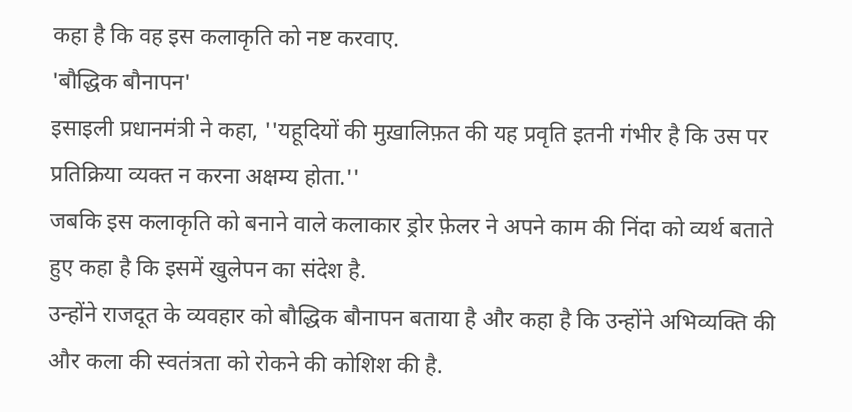कहा है कि वह इस कलाकृति को नष्ट करवाए.
'बौद्धिक बौनापन'
इसाइली प्रधानमंत्री ने कहा, ''यहूदियों की मुख़ालिफ़त की यह प्रवृति इतनी गंभीर है कि उस पर प्रतिक्रिया व्यक्त न करना अक्षम्य होता.''
जबकि इस कलाकृति को बनाने वाले कलाकार ड्रोर फ़ेलर ने अपने काम की निंदा को व्यर्थ बताते हुए कहा है कि इसमें खुलेपन का संदेश है.
उन्होंने राजदूत के व्यवहार को बौद्धिक बौनापन बताया है और कहा है कि उन्होंने अभिव्यक्ति की और कला की स्वतंत्रता को रोकने की कोशिश की है.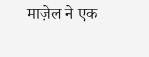माज़ेल ने एक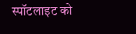स्पॉटलाइट को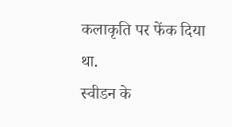कलाकृति पर फेंक दिया था.
स्वीडन के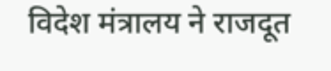विदेश मंत्रालय ने राजदूत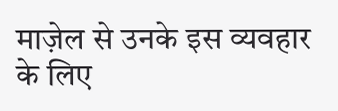माज़ेल से उनके इस व्यवहार के लिए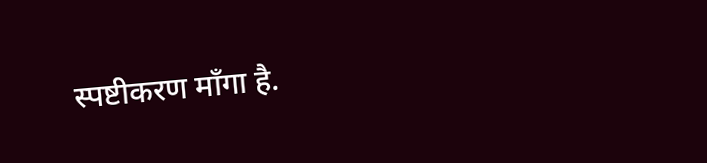स्पष्टीकरण माँगा है.